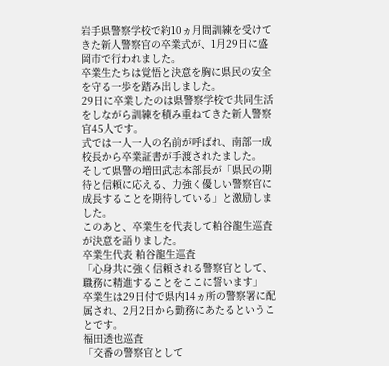岩手県警察学校で約10ヵ月間訓練を受けてきた新人警察官の卒業式が、1月29日に盛岡市で行われました。
卒業生たちは覚悟と決意を胸に県民の安全を守る一歩を踏み出しました。
29日に卒業したのは県警察学校で共同生活をしながら訓練を積み重ねてきた新人警察官45人です。
式では一人一人の名前が呼ばれ、南部一成校長から卒業証書が手渡されたました。
そして県警の増田武志本部長が「県民の期待と信頼に応える、力強く優しい警察官に成長することを期待している」と激励しました。
このあと、卒業生を代表して粕谷龍生巡査が決意を語りました。
卒業生代表 粕谷龍生巡査
「心身共に強く信頼される警察官として、職務に精進することをここに誓います」
卒業生は29日付で県内14ヵ所の警察署に配属され、2月2日から勤務にあたるということです。
福田透也巡査
「交番の警察官として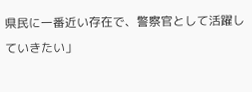県民に一番近い存在で、警察官として活躍していきたい」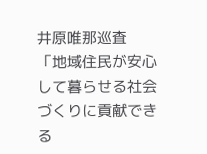井原唯那巡査
「地域住民が安心して暮らせる社会づくりに貢献できる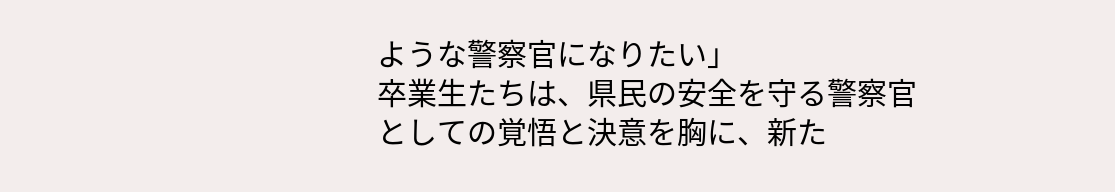ような警察官になりたい」
卒業生たちは、県民の安全を守る警察官としての覚悟と決意を胸に、新た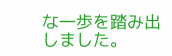な一歩を踏み出しました。